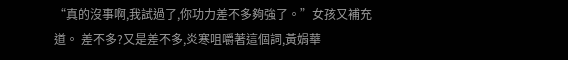“真的沒事啊,我試過了,你功力差不多夠強了。”女孩又補充道。 差不多?又是差不多,炎寒咀嚼著這個詞,黃娟華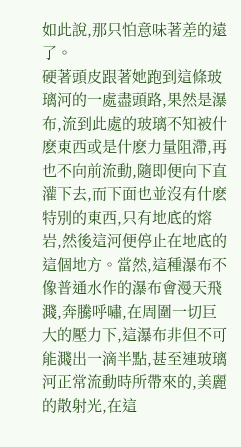如此說,那只怕意味著差的遠了。
硬著頭皮跟著她跑到這條玻璃河的一處盡頭路,果然是瀑布,流到此處的玻璃不知被什麽東西或是什麽力量阻滯,再也不向前流動,隨即便向下直灌下去,而下面也並沒有什麽特別的東西,只有地底的熔岩,然後這河便停止在地底的這個地方。當然,這種瀑布不像普通水作的瀑布會漫天飛濺,奔騰呼嘯,在周圍一切巨大的壓力下,這瀑布非但不可能濺出一滴半點,甚至連玻璃河正常流動時所帶來的,美麗的散射光,在這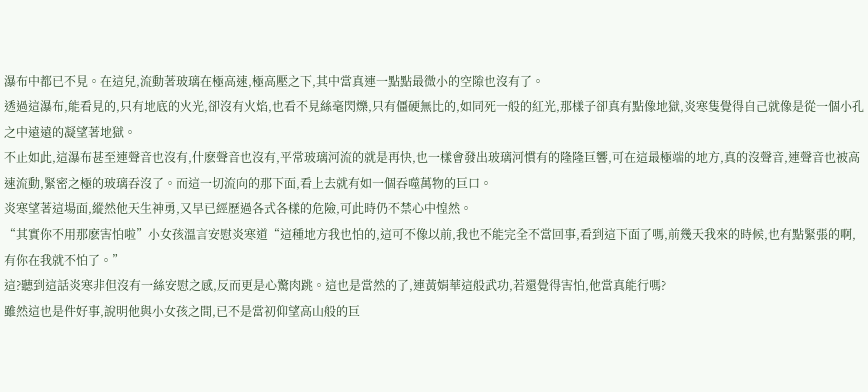瀑布中都已不見。在這兒,流動著玻璃在極高速,極高壓之下,其中當真連一點點最微小的空隙也沒有了。
透過這瀑布,能看見的,只有地底的火光,卻沒有火焰,也看不見絲毫閃爍,只有僵硬無比的,如同死一般的紅光,那樣子卻真有點像地獄,炎寒隻覺得自己就像是從一個小孔之中遠遠的凝望著地獄。
不止如此,這瀑布甚至連聲音也沒有,什麽聲音也沒有,平常玻璃河流的就是再快,也一樣會發出玻璃河慣有的隆隆巨響,可在這最極端的地方,真的沒聲音,連聲音也被高速流動,緊密之極的玻璃吞沒了。而這一切流向的那下面,看上去就有如一個吞噬萬物的巨口。
炎寒望著這場面,縱然他天生神勇,又早已經歷過各式各樣的危險,可此時仍不禁心中惶然。
“其實你不用那麽害怕啦”小女孩溫言安慰炎寒道“這種地方我也怕的,這可不像以前,我也不能完全不當回事,看到這下面了嗎,前幾天我來的時候,也有點緊張的啊,有你在我就不怕了。”
這?聽到這話炎寒非但沒有一絲安慰之感,反而更是心驚肉跳。這也是當然的了,連黃娟華這般武功,若還覺得害怕,他當真能行嗎?
雖然這也是件好事,說明他與小女孩之間,已不是當初仰望高山般的巨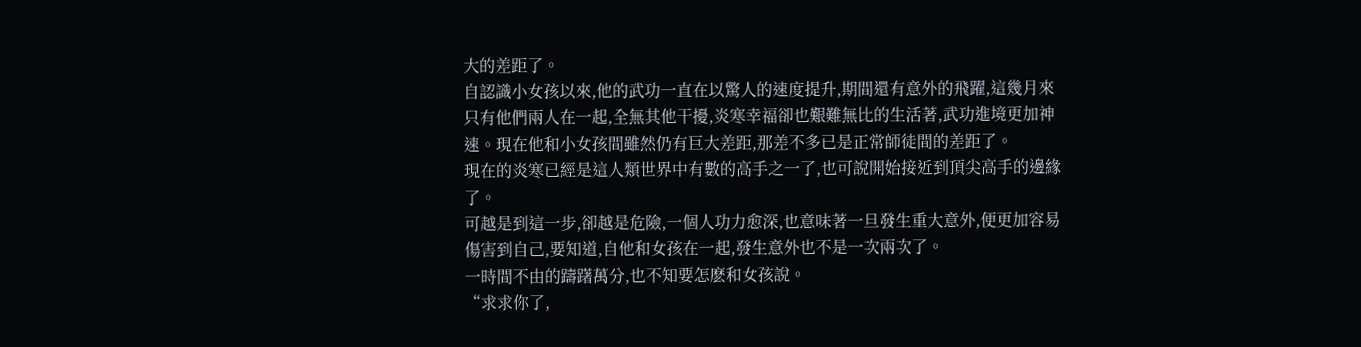大的差距了。
自認識小女孩以來,他的武功一直在以驚人的速度提升,期間還有意外的飛躍,這幾月來只有他們兩人在一起,全無其他干擾,炎寒幸福卻也艱難無比的生活著,武功進境更加神速。現在他和小女孩間雖然仍有巨大差距,那差不多已是正常師徒間的差距了。
現在的炎寒已經是這人類世界中有數的高手之一了,也可說開始接近到頂尖高手的邊緣了。
可越是到這一步,卻越是危險,一個人功力愈深,也意味著一旦發生重大意外,便更加容易傷害到自己,要知道,自他和女孩在一起,發生意外也不是一次兩次了。
一時間不由的躊躇萬分,也不知要怎麽和女孩說。
“求求你了,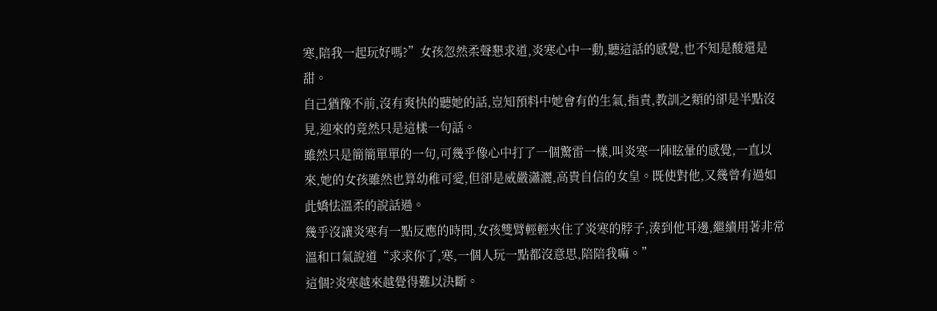寒,陪我一起玩好嗎?”女孩忽然柔聲懇求道,炎寒心中一動,聽這話的感覺,也不知是酸還是甜。
自己猶豫不前,沒有爽快的聽她的話,豈知預料中她會有的生氣,指責,教訓之類的卻是半點沒見,迎來的竟然只是這樣一句話。
雖然只是簡簡單單的一句,可幾乎像心中打了一個驚雷一樣,叫炎寒一陣眩暈的感覺,一直以來,她的女孩雖然也算幼稚可愛,但卻是威嚴瀟灑,高貴自信的女皇。既使對他,又幾曾有過如此嬌怯溫柔的說話過。
幾乎沒讓炎寒有一點反應的時間,女孩雙臂輕輕夾住了炎寒的脖子,湊到他耳邊,繼續用著非常溫和口氣說道“求求你了,寒,一個人玩一點都沒意思,陪陪我嘛。”
這個?炎寒越來越覺得難以決斷。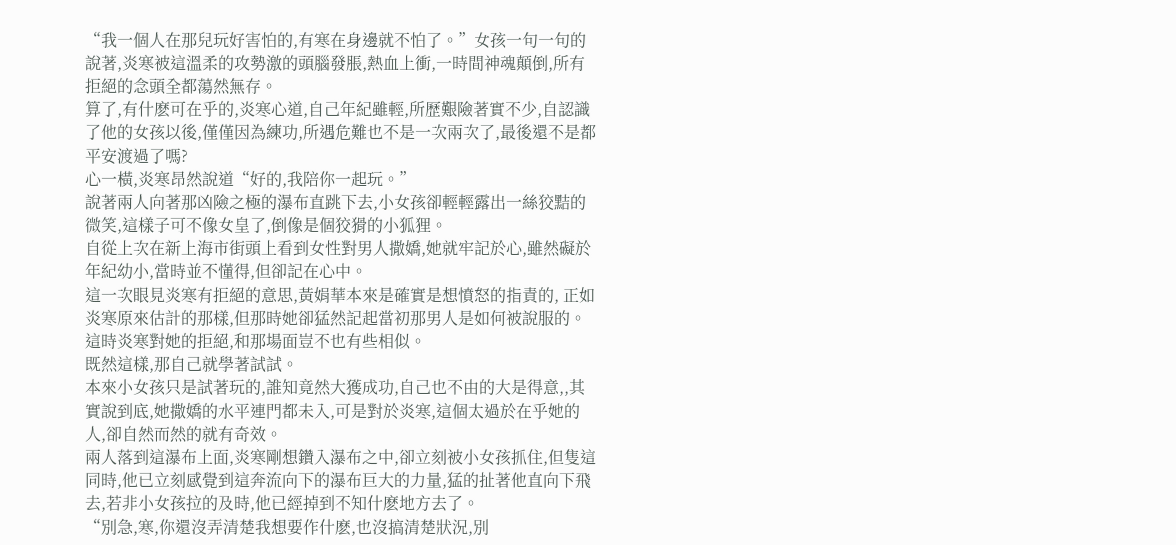“我一個人在那兒玩好害怕的,有寒在身邊就不怕了。”女孩一句一句的說著,炎寒被這溫柔的攻勢激的頭腦發脹,熱血上衝,一時間神魂顛倒,所有拒絕的念頭全都蕩然無存。
算了,有什麽可在乎的,炎寒心道,自己年紀雖輕,所歷艱險著實不少,自認識了他的女孩以後,僅僅因為練功,所遇危難也不是一次兩次了,最後還不是都平安渡過了嗎?
心一橫,炎寒昂然說道“好的,我陪你一起玩。”
說著兩人向著那凶險之極的瀑布直跳下去,小女孩卻輕輕露出一絲狡黠的微笑,這樣子可不像女皇了,倒像是個狡猾的小狐狸。
自從上次在新上海市街頭上看到女性對男人撒嬌,她就牢記於心,雖然礙於年紀幼小,當時並不懂得,但卻記在心中。
這一次眼見炎寒有拒絕的意思,黃娟華本來是確實是想憤怒的指責的, 正如炎寒原來估計的那樣,但那時她卻猛然記起當初那男人是如何被說服的。這時炎寒對她的拒絕,和那場面豈不也有些相似。
既然這樣,那自己就學著試試。
本來小女孩只是試著玩的,誰知竟然大獲成功,自己也不由的大是得意,,其實說到底,她撒嬌的水平連門都未入,可是對於炎寒,這個太過於在乎她的人,卻自然而然的就有奇效。
兩人落到這瀑布上面,炎寒剛想鑽入瀑布之中,卻立刻被小女孩抓住,但隻這同時,他已立刻感覺到這奔流向下的瀑布巨大的力量,猛的扯著他直向下飛去,若非小女孩拉的及時,他已經掉到不知什麽地方去了。
“別急,寒,你還沒弄清楚我想要作什麽,也沒搞清楚狀況,別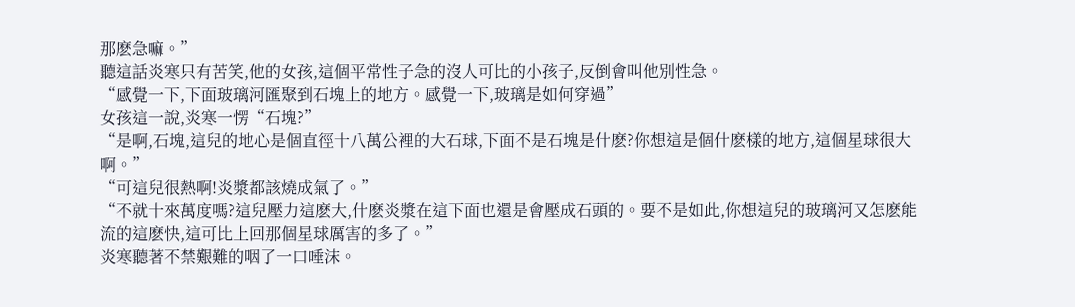那麽急嘛。”
聽這話炎寒只有苦笑,他的女孩,這個平常性子急的沒人可比的小孩子,反倒會叫他別性急。
“感覺一下,下面玻璃河匯聚到石塊上的地方。感覺一下,玻璃是如何穿過”
女孩這一說,炎寒一愣“石塊?”
“是啊,石塊,這兒的地心是個直徑十八萬公裡的大石球,下面不是石塊是什麽?你想這是個什麽樣的地方,這個星球很大啊。”
“可這兒很熱啊!炎漿都該燒成氣了。”
“不就十來萬度嗎?這兒壓力這麽大,什麽炎漿在這下面也還是會壓成石頭的。要不是如此,你想這兒的玻璃河又怎麽能流的這麽快,這可比上回那個星球厲害的多了。”
炎寒聽著不禁艱難的咽了一口唾沫。